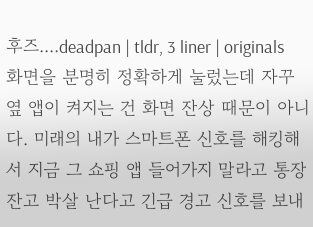후즈....deadpan | tldr, 3 liner | originals
화면을 분명히 정확하게 눌렀는데 자꾸 옆 앱이 켜지는 건 화면 잔상 때문이 아니다. 미래의 내가 스마트폰 신호를 해킹해서 지금 그 쇼핑 앱 들어가지 말라고 통장 잔고 박살 난다고 긴급 경고 신호를 보내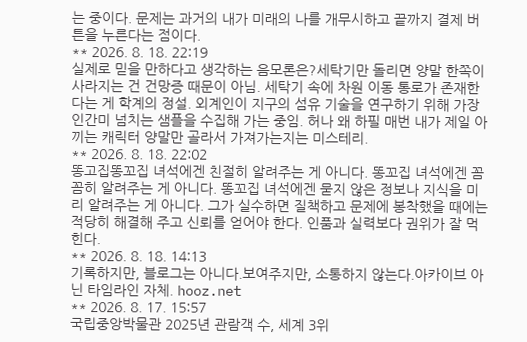는 중이다. 문제는 과거의 내가 미래의 나를 개무시하고 끝까지 결제 버튼을 누른다는 점이다.
** 2026. 8. 18. 22:19
실제로 믿을 만하다고 생각하는 음모론은?세탁기만 돌리면 양말 한쪽이 사라지는 건 건망증 때문이 아님. 세탁기 속에 차원 이동 통로가 존재한다는 게 학계의 정설. 외계인이 지구의 섬유 기술을 연구하기 위해 가장 인간미 넘치는 샘플을 수집해 가는 중임. 허나 왜 하필 매번 내가 제일 아끼는 캐릭터 양말만 골라서 가져가는지는 미스테리.
** 2026. 8. 18. 22:02
똥고집똥꼬집 녀석에겐 친절히 알려주는 게 아니다. 똥꼬집 녀석에겐 꼼꼼히 알려주는 게 아니다. 똥꼬집 녀석에겐 묻지 않은 정보나 지식을 미리 알려주는 게 아니다. 그가 실수하면 질책하고 문제에 봉착했을 때에는 적당히 해결해 주고 신뢰를 얻어야 한다. 인품과 실력보다 권위가 잘 먹힌다.
** 2026. 8. 18. 14:13
기록하지만, 블로그는 아니다.보여주지만, 소통하지 않는다.아카이브 아닌 타임라인 자체. hooz.net
** 2026. 8. 17. 15:57
국립중앙박물관 2025년 관람객 수, 세계 3위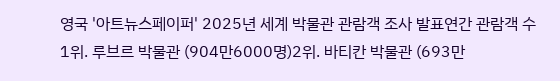영국 '아트뉴스페이퍼' 2025년 세계 박물관 관람객 조사 발표연간 관람객 수1위. 루브르 박물관 (904만6000명)2위. 바티칸 박물관 (693만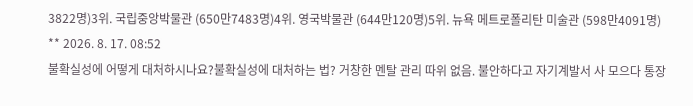3822명)3위. 국립중앙박물관 (650만7483명)4위. 영국박물관 (644만120명)5위. 뉴욕 메트로폴리탄 미술관 (598만4091명)
** 2026. 8. 17. 08:52
불확실성에 어떻게 대처하시나요?불확실성에 대처하는 법? 거창한 멘탈 관리 따위 없음. 불안하다고 자기계발서 사 모으다 통장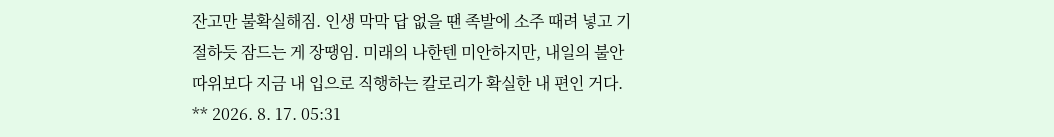잔고만 불확실해짐. 인생 막막 답 없을 땐 족발에 소주 때려 넣고 기절하듯 잠드는 게 장땡임. 미래의 나한텐 미안하지만, 내일의 불안 따위보다 지금 내 입으로 직행하는 칼로리가 확실한 내 편인 거다.
** 2026. 8. 17. 05:31